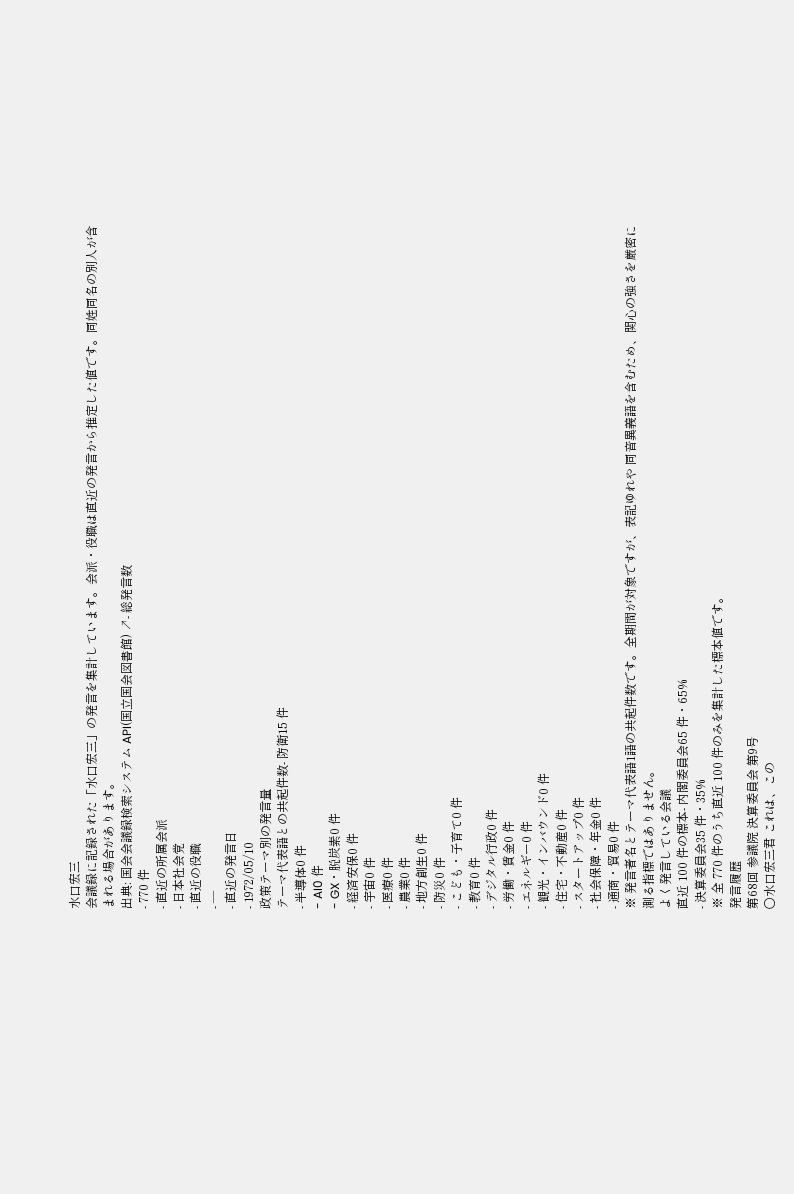水口宏三
会議録に記録された「水口宏三」の発言を集計しています。会派・役職は直近の発言から推定した値です。同姓同名の別人が含まれる場合があります。
出典: 国会会議録検索システム API(国立国会図書館) ↗- 総発言数
- 770 件
- 直近の所属会派
- 日本社会党
- 直近の役職
- —
- 直近の発言日
- 1972/05/10
政策テーマ別の発言量
テーマ代表語との共起件数- 防衛15 件
- 半導体0 件
- AI0 件
- GX・脱炭素0 件
- 経済安保0 件
- 宇宙0 件
- 医療0 件
- 農業0 件
- 地方創生0 件
- 防災0 件
- こども・子育て0 件
- 教育0 件
- デジタル行政0 件
- 労働・賃金0 件
- エネルギー0 件
- 観光・インバウンド0 件
- 住宅・不動産0 件
- スタートアップ0 件
- 社会保障・年金0 件
- 通商・貿易0 件
※ 発言者名とテーマ代表語1語の共起件数です。全期間が対象ですが、表記ゆれや 同音異義語を含むため、関心の強さを厳密に測る指標ではありません。
よく発言している会議
直近 100 件の標本- 内閣委員会65 件・65%
- 決算委員会35 件・35%
※ 全 770 件のうち直近 100 件のみを集計した標本値です。
発言履歴
第68回 参議院 決算委員会 第9号
○水口宏三君 これは、この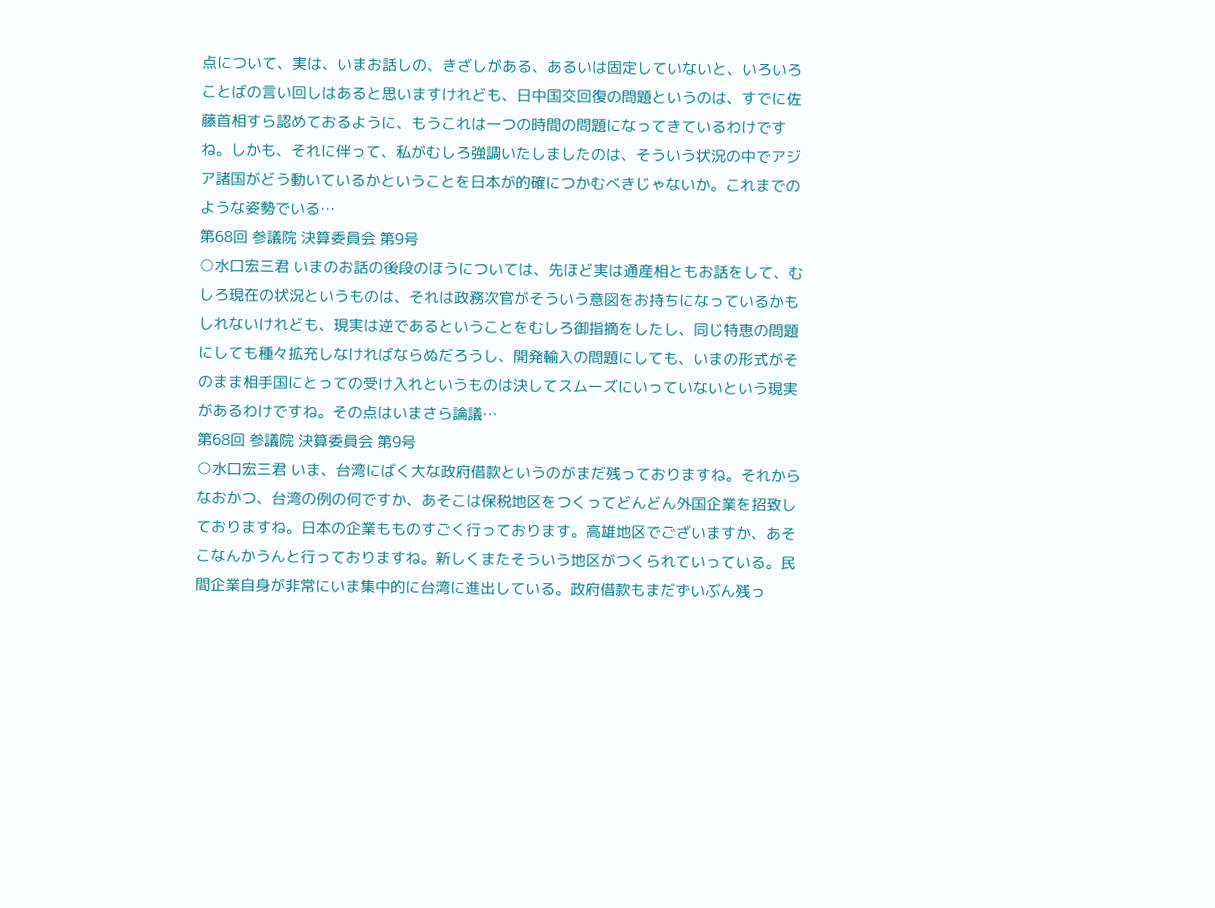点について、実は、いまお話しの、きざしがある、あるいは固定していないと、いろいろことばの言い回しはあると思いますけれども、日中国交回復の問題というのは、すでに佐藤首相すら認めておるように、もうこれは一つの時間の問題になってきているわけですね。しかも、それに伴って、私がむしろ強調いたしましたのは、そういう状況の中でアジア諸国がどう動いているかということを日本が的確につかむべきじゃないか。これまでのような姿勢でいる…
第68回 参議院 決算委員会 第9号
○水口宏三君 いまのお話の後段のほうについては、先ほど実は通産相ともお話をして、むしろ現在の状況というものは、それは政務次官がそういう意図をお持ちになっているかもしれないけれども、現実は逆であるということをむしろ御指摘をしたし、同じ特恵の問題にしても種々拡充しなければならぬだろうし、開発輸入の問題にしても、いまの形式がそのまま相手国にとっての受け入れというものは決してスムーズにいっていないという現実があるわけですね。その点はいまさら論議…
第68回 参議院 決算委員会 第9号
○水口宏三君 いま、台湾にばく大な政府借款というのがまだ残っておりますね。それからなおかつ、台湾の例の何ですか、あそこは保税地区をつくってどんどん外国企業を招致しておりますね。日本の企業もものすごく行っております。高雄地区でございますか、あそこなんかうんと行っておりますね。新しくまたそういう地区がつくられていっている。民間企業自身が非常にいま集中的に台湾に進出している。政府借款もまだずいぶん残っ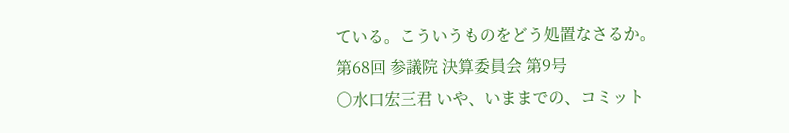ている。こういうものをどう処置なさるか。
第68回 参議院 決算委員会 第9号
○水口宏三君 いや、いままでの、コミット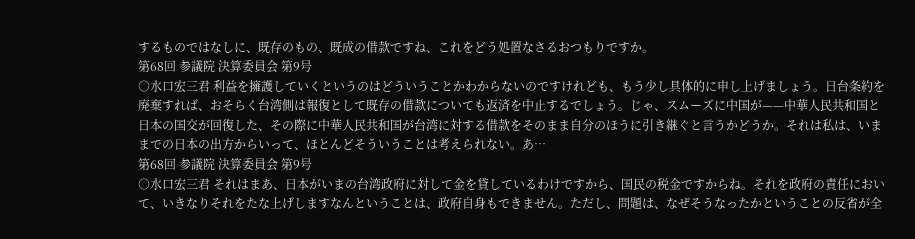するものではなしに、既存のもの、既成の借款ですね、これをどう処置なさるおつもりですか。
第68回 参議院 決算委員会 第9号
○水口宏三君 利益を擁護していくというのはどういうことかわからないのですけれども、もう少し具体的に申し上げましょう。日台条約を廃棄すれば、おそらく台湾側は報復として既存の借款についても返済を中止するでしょう。じゃ、スムーズに中国が——中華人民共和国と日本の国交が回復した、その際に中華人民共和国が台湾に対する借款をそのまま自分のほうに引き継ぐと言うかどうか。それは私は、いままでの日本の出方からいって、ほとんどそういうことは考えられない。あ…
第68回 参議院 決算委員会 第9号
○水口宏三君 それはまあ、日本がいまの台湾政府に対して金を貸しているわけですから、国民の税金ですからね。それを政府の責任において、いきなりそれをたな上げしますなんということは、政府自身もできません。ただし、問題は、なぜそうなったかということの反省が全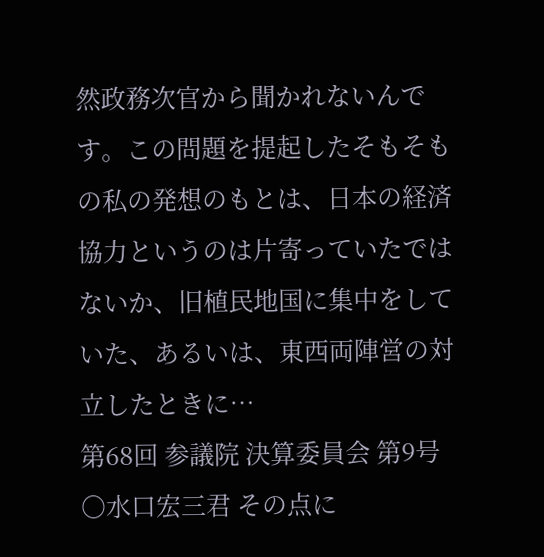然政務次官から聞かれないんです。この問題を提起したそもそもの私の発想のもとは、日本の経済協力というのは片寄っていたではないか、旧植民地国に集中をしていた、あるいは、東西両陣営の対立したときに…
第68回 参議院 決算委員会 第9号
○水口宏三君 その点に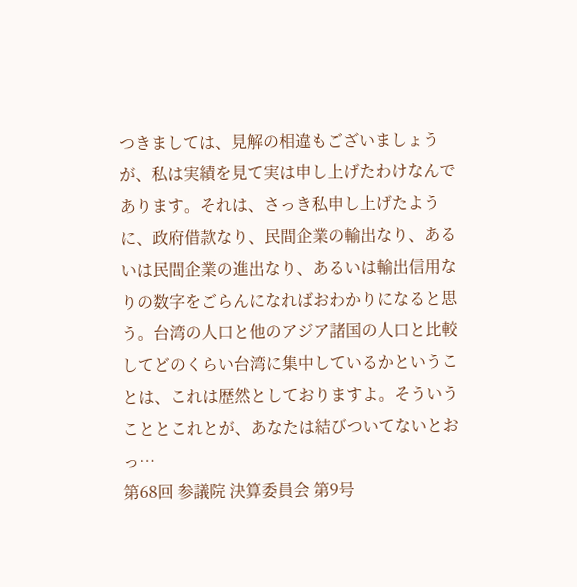つきましては、見解の相違もございましょうが、私は実績を見て実は申し上げたわけなんであります。それは、さっき私申し上げたように、政府借款なり、民間企業の輸出なり、あるいは民間企業の進出なり、あるいは輸出信用なりの数字をごらんになればおわかりになると思う。台湾の人口と他のアジア諸国の人口と比較してどのくらい台湾に集中しているかということは、これは歴然としておりますよ。そういうこととこれとが、あなたは結びついてないとおっ…
第68回 参議院 決算委員会 第9号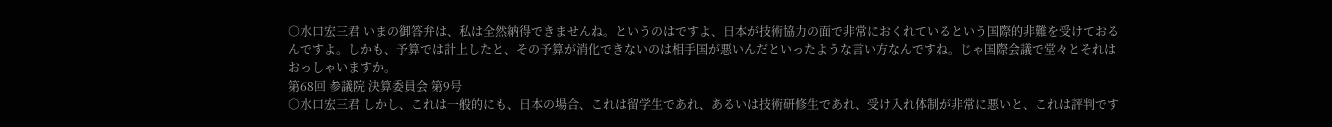○水口宏三君 いまの御答弁は、私は全然納得できませんね。というのはですよ、日本が技術協力の面で非常におくれているという国際的非難を受けておるんですよ。しかも、予算では計上したと、その予算が消化できないのは相手国が悪いんだといったような言い方なんですね。じゃ国際会議で堂々とそれはおっしゃいますか。
第68回 参議院 決算委員会 第9号
○水口宏三君 しかし、これは一般的にも、日本の場合、これは留学生であれ、あるいは技術研修生であれ、受け入れ体制が非常に悪いと、これは評判です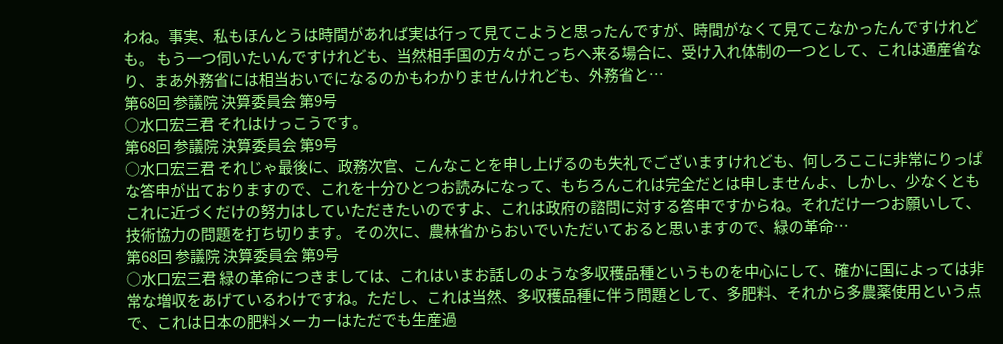わね。事実、私もほんとうは時間があれば実は行って見てこようと思ったんですが、時間がなくて見てこなかったんですけれども。 もう一つ伺いたいんですけれども、当然相手国の方々がこっちへ来る場合に、受け入れ体制の一つとして、これは通産省なり、まあ外務省には相当おいでになるのかもわかりませんけれども、外務省と…
第68回 参議院 決算委員会 第9号
○水口宏三君 それはけっこうです。
第68回 参議院 決算委員会 第9号
○水口宏三君 それじゃ最後に、政務次官、こんなことを申し上げるのも失礼でございますけれども、何しろここに非常にりっぱな答申が出ておりますので、これを十分ひとつお読みになって、もちろんこれは完全だとは申しませんよ、しかし、少なくともこれに近づくだけの努力はしていただきたいのですよ、これは政府の諮問に対する答申ですからね。それだけ一つお願いして、技術協力の問題を打ち切ります。 その次に、農林省からおいでいただいておると思いますので、緑の革命…
第68回 参議院 決算委員会 第9号
○水口宏三君 緑の革命につきましては、これはいまお話しのような多収穫品種というものを中心にして、確かに国によっては非常な増収をあげているわけですね。ただし、これは当然、多収穫品種に伴う問題として、多肥料、それから多農薬使用という点で、これは日本の肥料メーカーはただでも生産過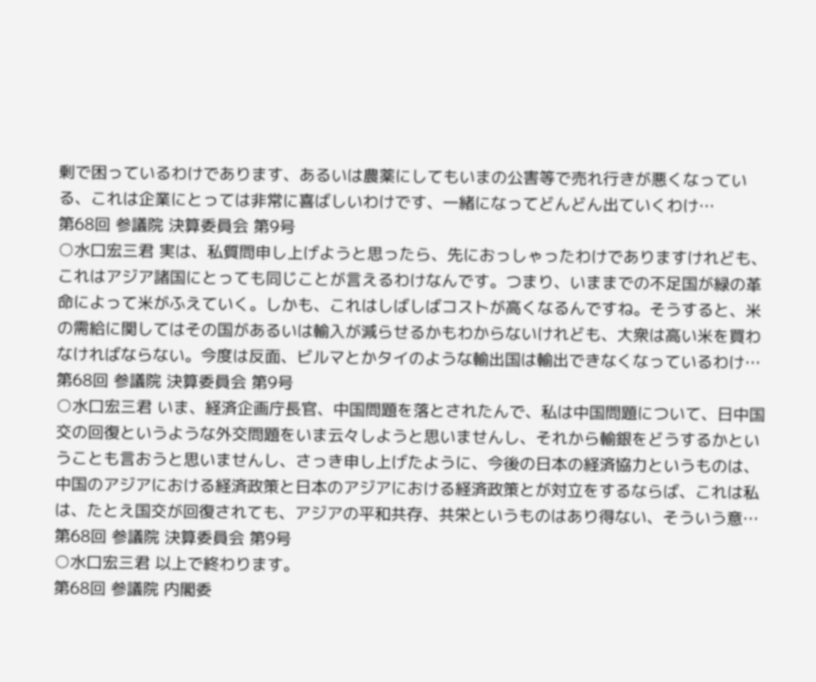剰で困っているわけであります、あるいは農薬にしてもいまの公害等で売れ行きが悪くなっている、これは企業にとっては非常に喜ばしいわけです、一緒になってどんどん出ていくわけ…
第68回 参議院 決算委員会 第9号
○水口宏三君 実は、私質問申し上げようと思ったら、先におっしゃったわけでありますけれども、これはアジア諸国にとっても同じことが言えるわけなんです。つまり、いままでの不足国が緑の革命によって米がふえていく。しかも、これはしばしばコストが高くなるんですね。そうすると、米の需給に関してはその国があるいは輸入が減らせるかもわからないけれども、大衆は高い米を買わなければならない。今度は反面、ビルマとかタイのような輸出国は輸出できなくなっているわけ…
第68回 参議院 決算委員会 第9号
○水口宏三君 いま、経済企画庁長官、中国問題を落とされたんで、私は中国問題について、日中国交の回復というような外交問題をいま云々しようと思いませんし、それから輸銀をどうするかということも言おうと思いませんし、さっき申し上げたように、今後の日本の経済協力というものは、中国のアジアにおける経済政策と日本のアジアにおける経済政策とが対立をするならば、これは私は、たとえ国交が回復されても、アジアの平和共存、共栄というものはあり得ない、そういう意…
第68回 参議院 決算委員会 第9号
○水口宏三君 以上で終わります。
第68回 参議院 内閣委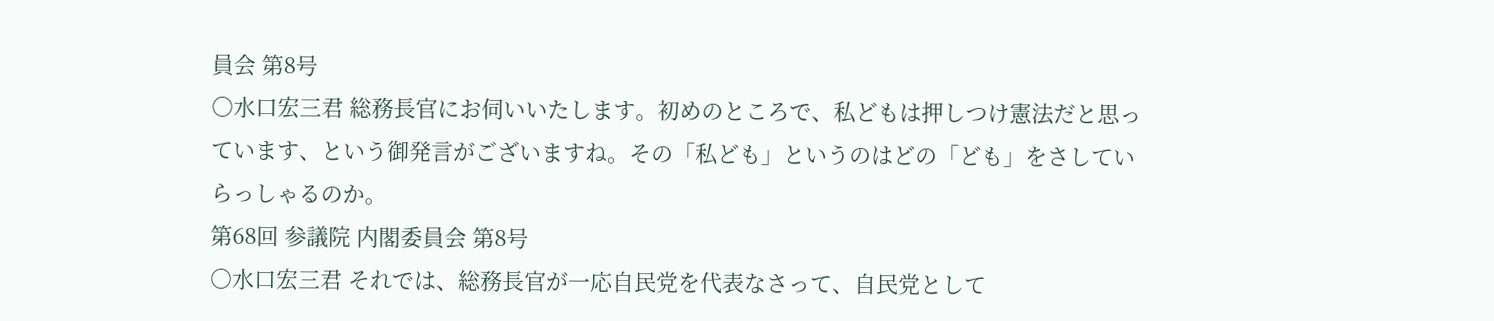員会 第8号
○水口宏三君 総務長官にお伺いいたします。初めのところで、私どもは押しつけ憲法だと思っています、という御発言がございますね。その「私ども」というのはどの「ども」をさしていらっしゃるのか。
第68回 参議院 内閣委員会 第8号
○水口宏三君 それでは、総務長官が一応自民党を代表なさって、自民党として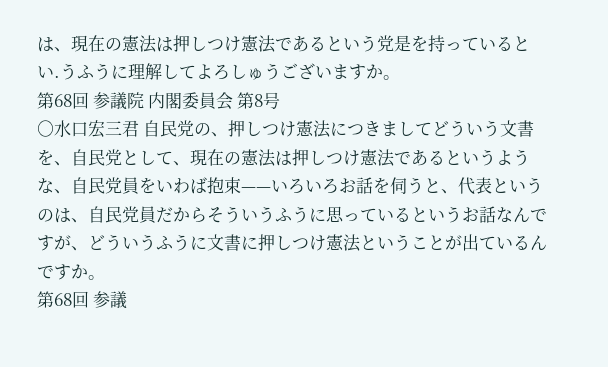は、現在の憲法は押しつけ憲法であるという党是を持っているとい.うふうに理解してよろしゅうございますか。
第68回 参議院 内閣委員会 第8号
○水口宏三君 自民党の、押しつけ憲法につきましてどういう文書を、自民党として、現在の憲法は押しつけ憲法であるというような、自民党員をいわば抱束——いろいろお話を伺うと、代表というのは、自民党員だからそういうふうに思っているというお話なんですが、どういうふうに文書に押しつけ憲法ということが出ているんですか。
第68回 参議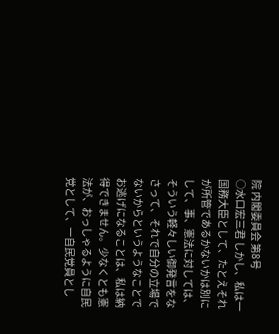院 内閣委員会 第8号
○水口宏三君 しかし、私は一国務大臣として、たとえそれが所管であるかないかは別にして、事、憲法に対しては、そういう軽々しい御発言をなさって、それで自分の立場でないからというようなことでお逃げになることは、私は納得できません。少なくとも憲法が、おっしゃるように自民党として、一自民党員とし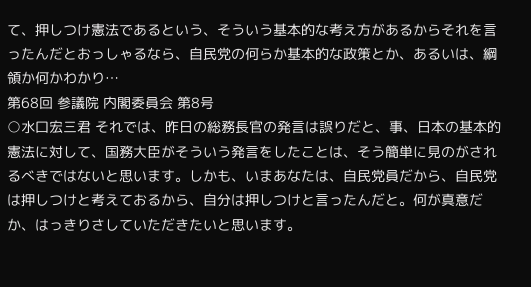て、押しつけ憲法であるという、そういう基本的な考え方があるからそれを言ったんだとおっしゃるなら、自民党の何らか基本的な政策とか、あるいは、綱領か何かわかり…
第68回 参議院 内閣委員会 第8号
○水口宏三君 それでは、昨日の総務長官の発言は誤りだと、事、日本の基本的憲法に対して、国務大臣がそういう発言をしたことは、そう簡単に見のがされるべきではないと思います。しかも、いまあなたは、自民党員だから、自民党は押しつけと考えておるから、自分は押しつけと言ったんだと。何が真意だか、はっきりさしていただきたいと思います。